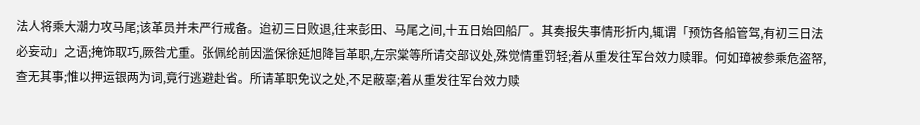法人将乘大潮力攻马尾;该革员并未严行戒备。迨初三日败退,往来彭田、马尾之间,十五日始回船厂。其奏报失事情形折内,辄谓「预饬各船管驾,有初三日法必妄动」之语;掩饰取巧,厥咎尤重。张佩纶前因滥保徐延旭降旨革职,左宗棠等所请交部议处,殊觉情重罚轻;着从重发往军台效力赎罪。何如璋被参乘危盗帑,查无其事;惟以押运银两为词,竟行逃避赴省。所请革职免议之处,不足蔽辜;着从重发往军台效力赎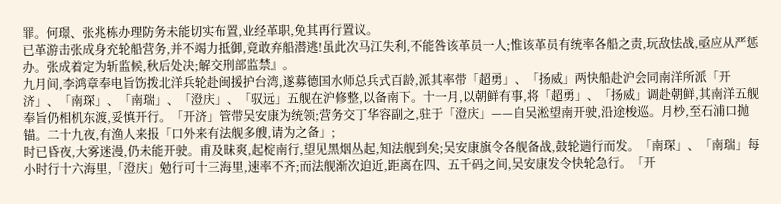罪。何璟、张兆栋办理防务未能切实布置,业经革职,免其再行置议。
已革游击张成身充轮船营务,并不竭力抵御,竟敢弃船潜逃!虽此次马江失利,不能咎该革员一人;惟该革员有统率各船之责,玩敌怯战,亟应从严惩办。张成着定为斩监候,秋后处决;解交刑部监禁』。
九月间,李鸿章奉电旨饬拨北洋兵轮赴闽援护台湾,遂募德国水师总兵式百龄,派其率带「超勇」、「扬威」两快船赴沪会同南洋所派「开济」、「南琛」、「南瑞」、「澄庆」、「驭远」五舰在沪修整,以备南下。十一月,以朝鲜有事,将「超勇」、「扬威」调赴朝鲜,其南洋五舰奉旨仍相机东渡,妥慎开行。「开济」管带吴安康为统领;营务交丁华容副之,驻于「澄庆」——自吴淞望南开驶,沿途梭巡。月杪,至石浦口抛锚。二十九夜,有渔人来报「口外来有法舰多艘,请为之备」;
时已昏夜,大雾迷漫,仍未能开驶。甫及昧爽,起椗南行,望见黑烟丛起,知法舰到矣;吴安康旗令各舰备战,鼓轮遄行而发。「南琛」、「南瑞」每小时行十六海里,「澄庆」勉行可十三海里,速率不齐;而法舰渐次迫近,距离在四、五千码之间,吴安康发令快轮急行。「开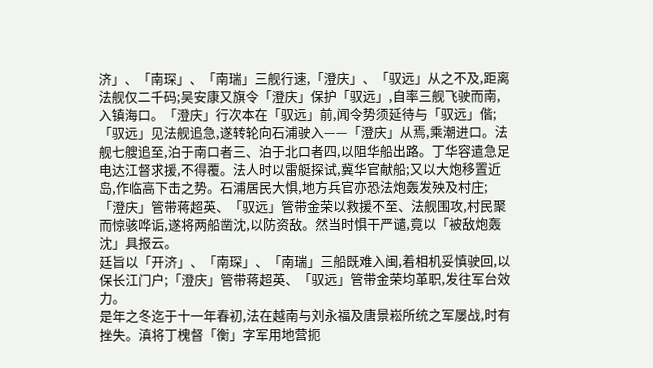济」、「南琛」、「南瑞」三舰行速,「澄庆」、「驭远」从之不及,距离法舰仅二千码;吴安康又旗令「澄庆」保护「驭远」,自率三舰飞驶而南,入镇海口。「澄庆」行次本在「驭远」前,闻令势须延待与「驭远」偕;
「驭远」见法舰追急,遂转轮向石浦驶入——「澄庆」从焉,乘潮进口。法舰七艘追至,泊于南口者三、泊于北口者四,以阻华船出路。丁华容遣急足电达江督求援,不得覆。法人时以雷艇探试,冀华官献船;又以大炮移置近岛,作临高下击之势。石浦居民大惧,地方兵官亦恐法炮轰发殃及村庄;「澄庆」管带蒋超英、「驭远」管带金荣以救援不至、法舰围攻,村民聚而惊骇哗诟,遂将两船凿沈,以防资敌。然当时惧干严谴,竟以「被敌炮轰沈」具报云。
廷旨以「开济」、「南琛」、「南瑞」三船既难入闽,着相机妥慎驶回,以保长江门户;「澄庆」管带蒋超英、「驭远」管带金荣均革职,发往军台效力。
是年之冬迄于十一年春初,法在越南与刘永福及唐景崧所统之军屡战,时有挫失。滇将丁槐督「衡」字军用地营扼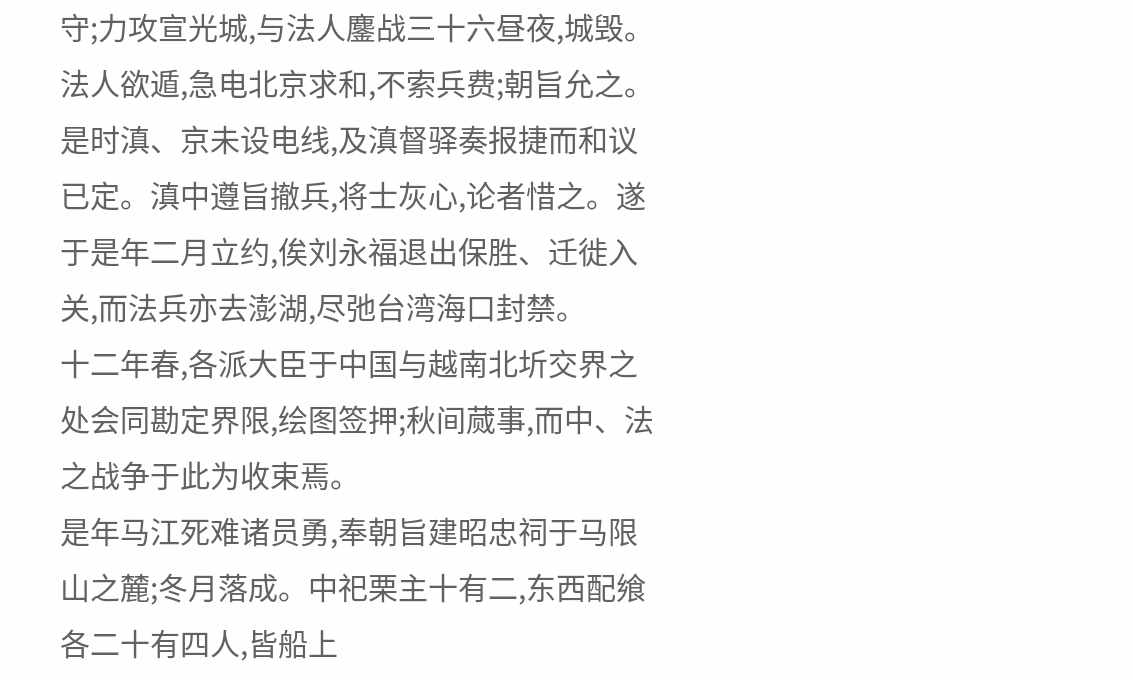守;力攻宣光城,与法人鏖战三十六昼夜,城毁。法人欲遁,急电北京求和,不索兵费;朝旨允之。是时滇、京未设电线,及滇督驿奏报捷而和议已定。滇中遵旨撤兵,将士灰心,论者惜之。遂于是年二月立约,俟刘永福退出保胜、迁徙入关,而法兵亦去澎湖,尽弛台湾海口封禁。
十二年春,各派大臣于中国与越南北圻交界之处会同勘定界限,绘图签押;秋间蒇事,而中、法之战争于此为收束焉。
是年马江死难诸员勇,奉朝旨建昭忠祠于马限山之麓;冬月落成。中祀栗主十有二,东西配飨各二十有四人,皆船上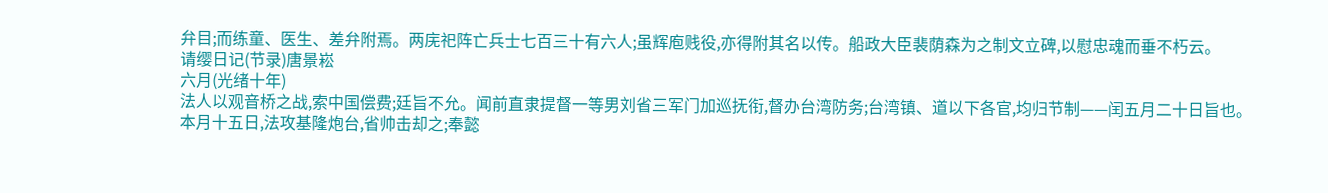弁目;而练童、医生、差弁附焉。两庑祀阵亡兵士七百三十有六人;虽辉庖贱役,亦得附其名以传。船政大臣裴荫森为之制文立碑,以慰忠魂而垂不朽云。
请缨日记(节录)唐景崧
六月(光绪十年)
法人以观音桥之战,索中国偿费;廷旨不允。闻前直隶提督一等男刘省三军门加巡抚衔,督办台湾防务;台湾镇、道以下各官,均归节制——闰五月二十日旨也。
本月十五日,法攻基隆炮台,省帅击却之;奉懿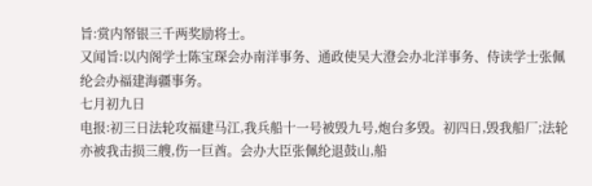旨:赏内帑银三千两奖励将士。
又闻旨:以内阁学士陈宝琛会办南洋事务、通政使吴大澄会办北洋事务、侍读学士张佩纶会办福建海疆事务。
七月初九日
电报:初三日法轮攻福建马江,我兵船十一号被毁九号,炮台多毁。初四日,毁我船厂;法轮亦被我击损三艘,伤一巨酋。会办大臣张佩纶退鼓山,船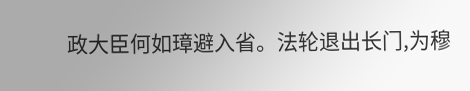政大臣何如璋避入省。法轮退出长门,为穆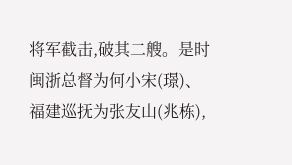将军截击,破其二艘。是时闽浙总督为何小宋(璟)、福建巡抚为张友山(兆栋),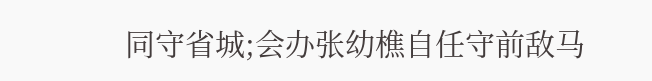同守省城;会办张幼樵自任守前敌马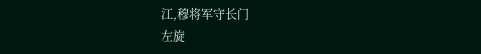江,穆将军守长门
左旋